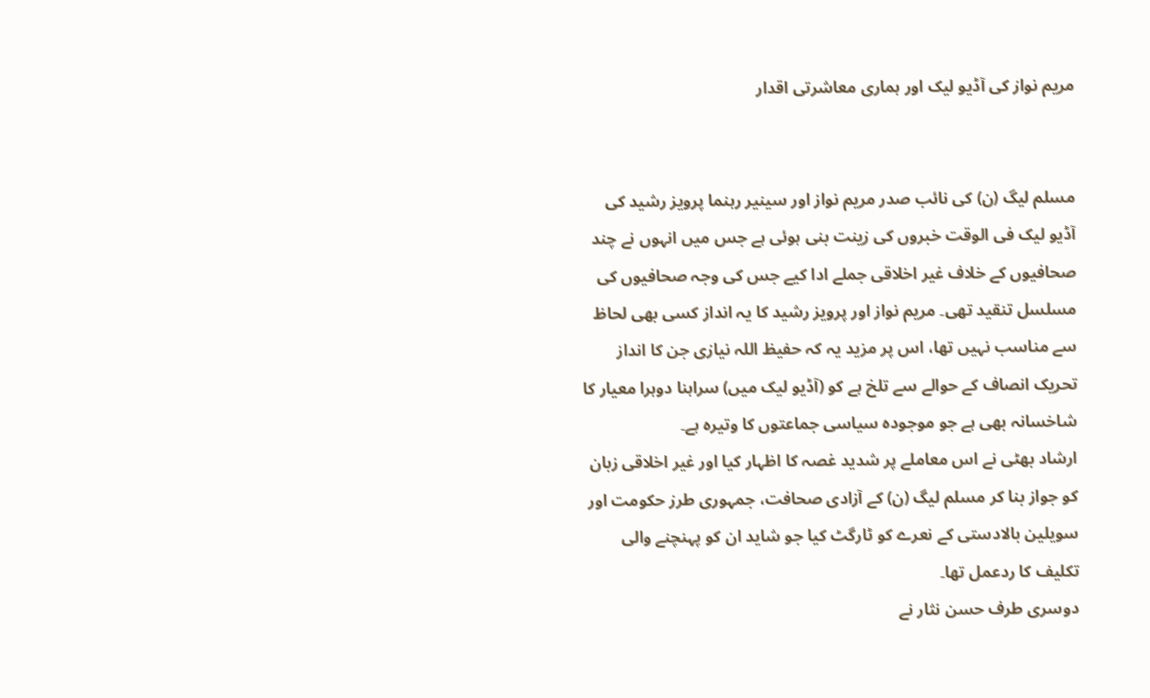مریم نواز کی آڈیو لیک اور ہماری معاشرتی اقدار


مسلم لیگ (ن) کی نائب صدر مریم نواز اور سینیر رہنما پرویز رشید کی آڈیو لیک فی الوقت خبروں کی زینت بنی ہوئی ہے جس میں انہوں نے چند صحافیوں کے خلاف غیر اخلاقی جملے ادا کیے جس کی وجہ صحافیوں کی مسلسل تنقید تھی۔ مریم نواز اور پرویز رشید کا یہ انداز کسی بھی لحاظ سے مناسب نہیں تھا، اس پر مزید یہ کہ حفیظ اللہ نیازی جن کا انداز تحریک انصاف کے حوالے سے تلخ ہے کو (آڈیو لیک میں) سراہنا دوہرا معیار کا شاخسانہ بھی ہے جو موجودہ سیاسی جماعتوں کا وتیرہ ہے۔
ارشاد بھٹی نے اس معاملے پر شدید غصہ کا اظہار کیا اور غیر اخلاقی زبان کو جواز بنا کر مسلم لیگ (ن) کے آزادی صحافت، جمہوری طرز حکومت اور سویلین بالادستی کے نعرے کو ٹارگٹ کیا جو شاید ان کو پہنچنے والی تکلیف کا ردعمل تھا۔
دوسری طرف حسن نثار نے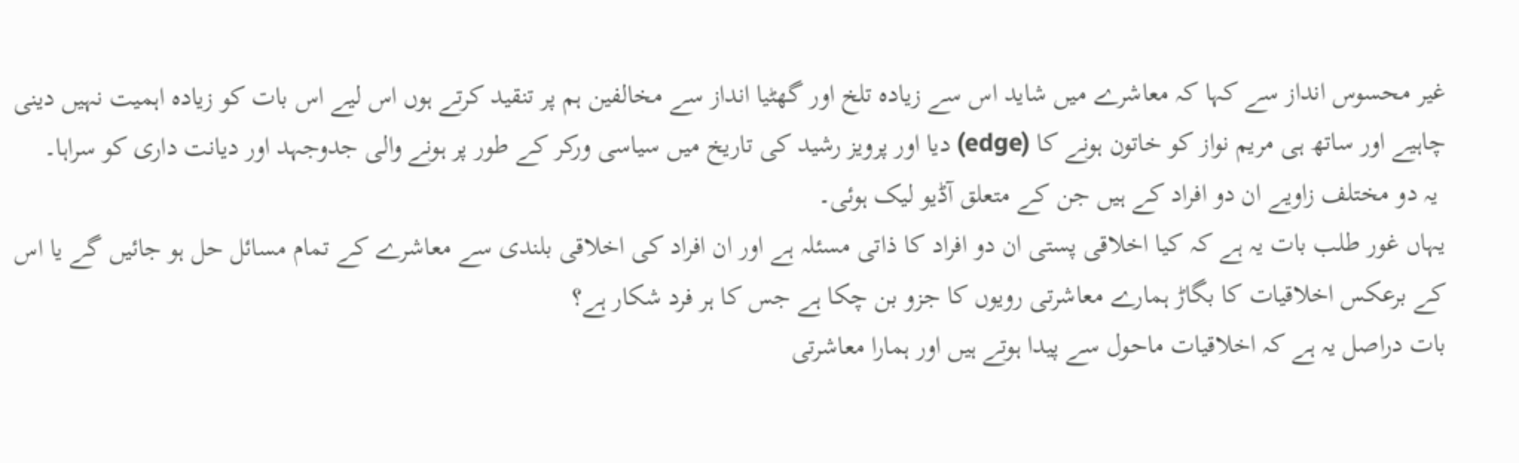غیر محسوس انداز سے کہا کہ معاشرے میں شاید اس سے زیادہ تلخ اور گھٹیا انداز سے مخالفین ہم پر تنقید کرتے ہوں اس لیے اس بات کو زیادہ اہمیت نہیں دینی چاہیے اور ساتھ ہی مریم نواز کو خاتون ہونے کا (edge) دیا اور پرویز رشید کی تاریخ میں سیاسی ورکر کے طور پر ہونے والی جدوجہد اور دیانت داری کو سراہا۔
 یہ دو مختلف زاویے ان دو افراد کے ہیں جن کے متعلق آڈیو لیک ہوئی۔
یہاں غور طلب بات یہ ہے کہ کیا اخلاقی پستی ان دو افراد کا ذاتی مسئلہ ہے اور ان افراد کی اخلاقی بلندی سے معاشرے کے تمام مسائل حل ہو جائیں گے یا اس کے برعکس اخلاقیات کا بگاڑ ہمارے معاشرتی رویوں کا جزو بن چکا ہے جس کا ہر فرد شکار ہے؟
بات دراصل یہ ہے کہ اخلاقیات ماحول سے پیدا ہوتے ہیں اور ہمارا معاشرتی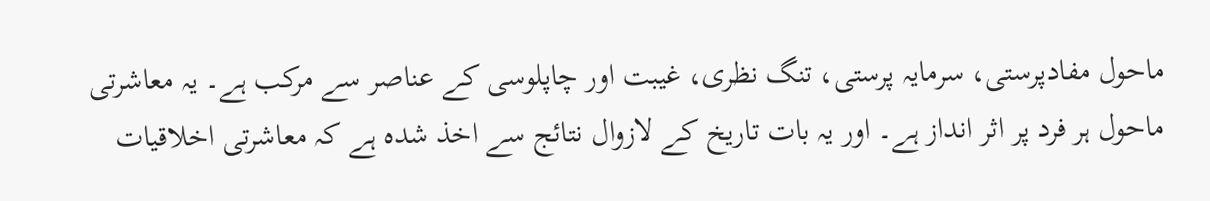ماحول مفادپرستی، سرمایہ پرستی، تنگ نظری، غیبت اور چاپلوسی کے عناصر سے مرکب ہے۔ یہ معاشرتی ماحول ہر فرد پر اثر انداز ہے۔ اور یہ بات تاریخ کے لازوال نتائج سے اخذ شدہ ہے کہ معاشرتی اخلاقیات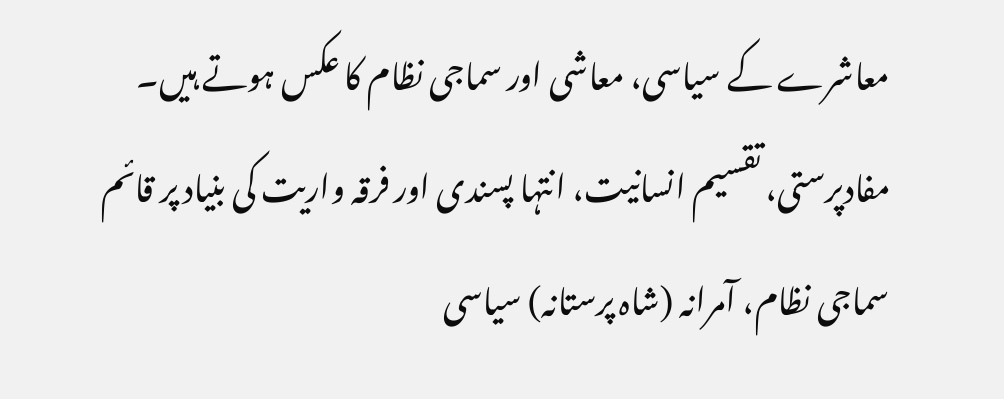معاشرے کے سیاسی، معاشی اور سماجی نظام کا عکس ہوتے ہیں۔ مفادپرستی، تقسیم انسانیت، انتہا پسندی اور فرقہ واریت کی بنیاد پر قائم سماجی نظام، آمرانہ (شاہ پرستانہ) سیاسی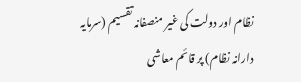نظام اور دولت کی غیر منصفانہ تقسیم (سرمایہ دارانہ نظام) پر قائم معاشی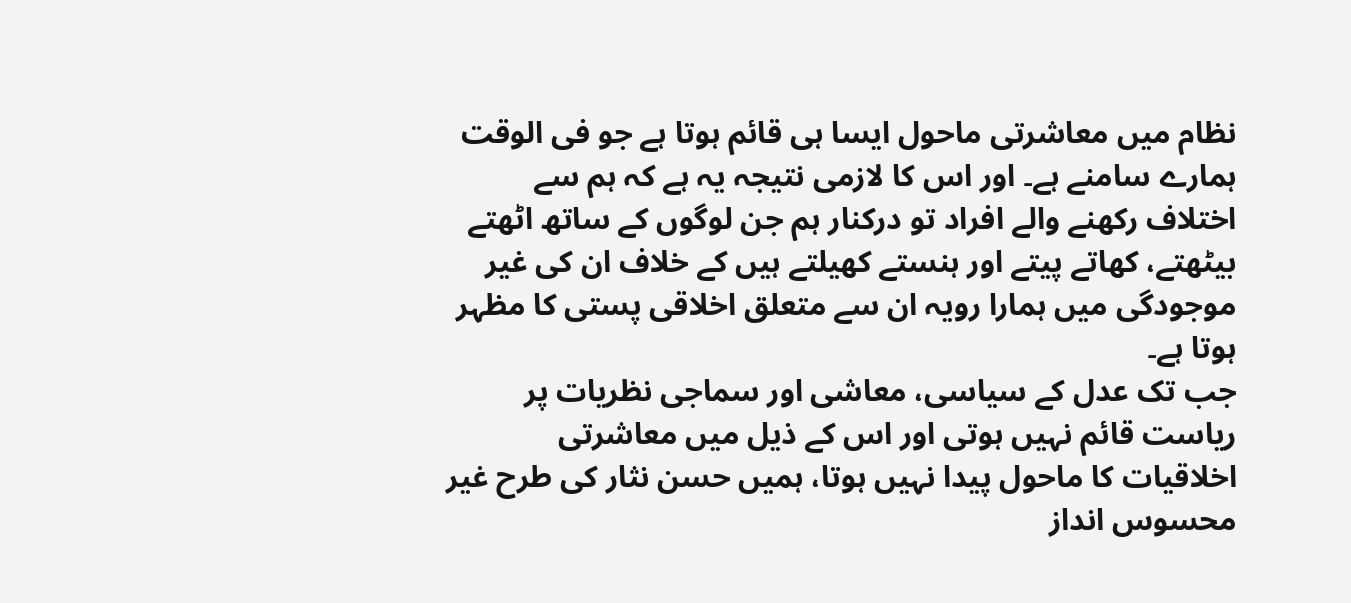نظام میں معاشرتی ماحول ایسا ہی قائم ہوتا ہے جو فی الوقت ہمارے سامنے ہے۔ اور اس کا لازمی نتیجہ یہ ہے کہ ہم سے اختلاف رکھنے والے افراد تو درکنار ہم جن لوگوں کے ساتھ اٹھتے بیٹھتے، کھاتے پیتے اور ہنستے کھیلتے ہیں کے خلاف ان کی غیر موجودگی میں ہمارا رویہ ان سے متعلق اخلاقی پستی کا مظہر ہوتا ہے۔
جب تک عدل کے سیاسی، معاشی اور سماجی نظریات پر ریاست قائم نہیں ہوتی اور اس کے ذیل میں معاشرتی اخلاقیات کا ماحول پیدا نہیں ہوتا، ہمیں حسن نثار کی طرح غیر محسوس انداز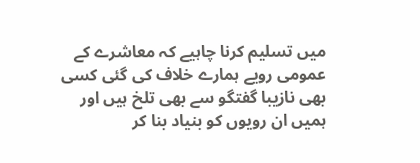میں تسلیم کرنا چاہیے کہ معاشرے کے عمومی رویے ہمارے خلاف کی گئی کسی بھی نازیبا گفتگو سے بھی تلخ ہیں اور ہمیں ان رویوں کو بنیاد بنا کر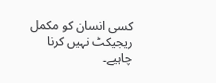کسی انسان کو مکمل ریجیکٹ نہیں کرنا چاہیے۔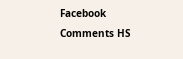Facebook Comments HS